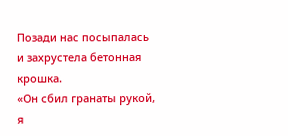Позади нас посыпалась и захрустела бетонная крошка.
«Он сбил гранаты рукой, я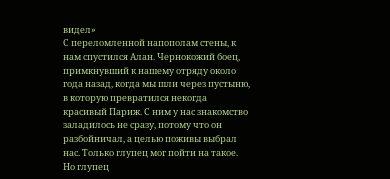видел»
С переломленной напополам стены, к нам спустился Алан. Чернокожий боец, примкнувший к нашему отряду около года назад, когда мы шли через пустыню, в которую превратился некогда красивый Париж. С ним у нас знакомство заладилось не сразу, потому что он разбойничал, а целью поживы выбрал нас. Только глупец мог пойти на такое. Но глупец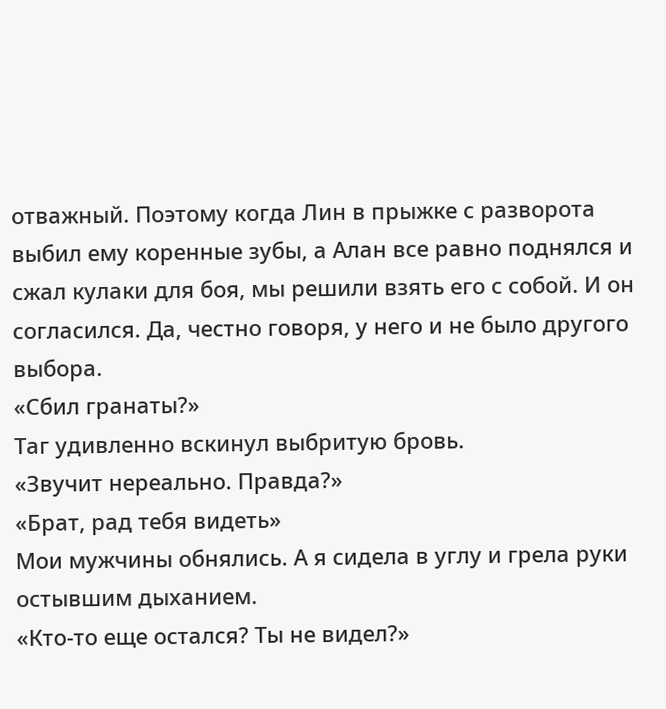отважный. Поэтому когда Лин в прыжке с разворота выбил ему коренные зубы, а Алан все равно поднялся и сжал кулаки для боя, мы решили взять его с собой. И он согласился. Да, честно говоря, у него и не было другого выбора.
«Сбил гранаты?»
Таг удивленно вскинул выбритую бровь.
«Звучит нереально. Правда?»
«Брат, рад тебя видеть»
Мои мужчины обнялись. А я сидела в углу и грела руки остывшим дыханием.
«Кто-то еще остался? Ты не видел?»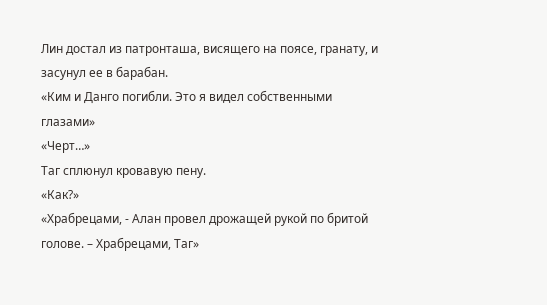Лин достал из патронташа, висящего на поясе, гранату, и засунул ее в барабан.
«Ким и Данго погибли. Это я видел собственными глазами»
«Черт…»
Таг сплюнул кровавую пену.
«Как?»
«Храбрецами, - Алан провел дрожащей рукой по бритой голове. – Храбрецами, Таг»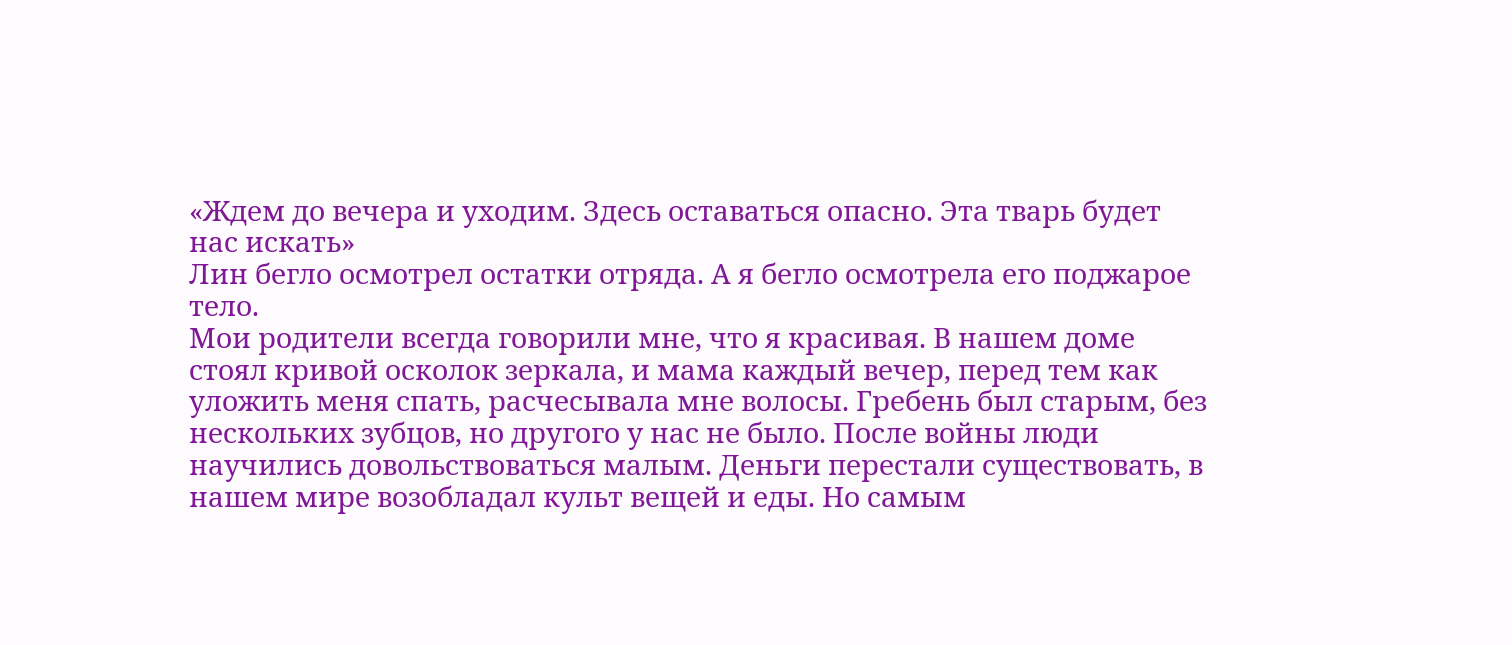«Ждем до вечера и уходим. Здесь оставаться опасно. Эта тварь будет нас искать»
Лин бегло осмотрел остатки отряда. А я бегло осмотрела его поджарое тело.
Мои родители всегда говорили мне, что я красивая. В нашем доме стоял кривой осколок зеркала, и мама каждый вечер, перед тем как уложить меня спать, расчесывала мне волосы. Гребень был старым, без нескольких зубцов, но другого у нас не было. После войны люди научились довольствоваться малым. Деньги перестали существовать, в нашем мире возобладал культ вещей и еды. Но самым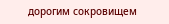дорогим сокровищем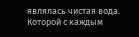являлась чистая вода. Которой с каждым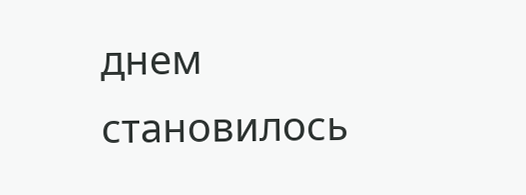днем становилось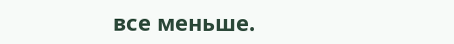все меньше.